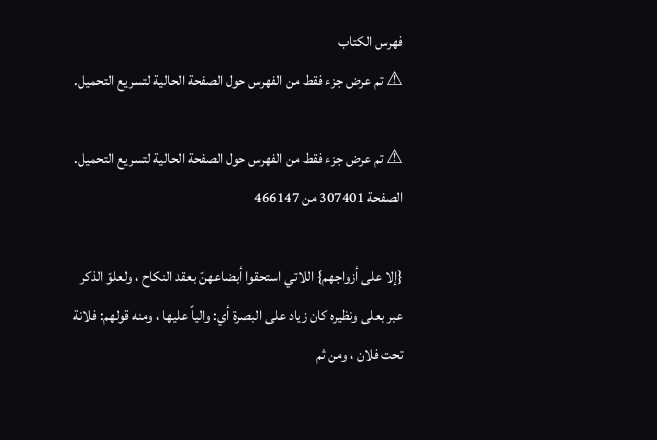فهرس الكتاب
⚠ تم عرض جزء فقط من الفهرس حول الصفحة الحالية لتسريع التحميل.

⚠ تم عرض جزء فقط من الفهرس حول الصفحة الحالية لتسريع التحميل.
الصفحة 307401 من 466147

{إلا على أزواجهم} اللاتي استحقوا أبضاعهنّ بعقد النكاح ، ولعلوّ الذكر عبر بعلى ونظيره كان زياد على البصرة أي: والياً عليها ، ومنه قولهم: فلانة تحت فلان ، ومن ثم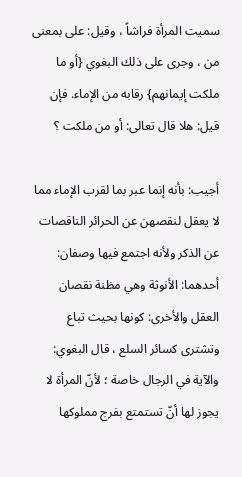سميت المرأة فراشاً ، وقيل: على بمعنى من ، وجرى على ذلك البغوي {أو ما ملكت إيمانهم} رقابه من الإماء. فإن قيل: هلا قال تعالى: أو من ملكت ؟

أجيب: بأنه إنما عبر بما لقرب الإماء مما لا يعقل لنقصهن عن الحرائر الناقصات عن الذكر ولأنه اجتمع فيها وصفان: أحدهما: الأنوثة وهي مظنة نقصان العقل والأخرى: كونها بحيث تباع وتشترى كسائر السلع ، قال البغوي: والآية في الرجال خاصة ؛ لأنّ المرأة لا يجوز لها أنّ تستمتع بفرج مملوكها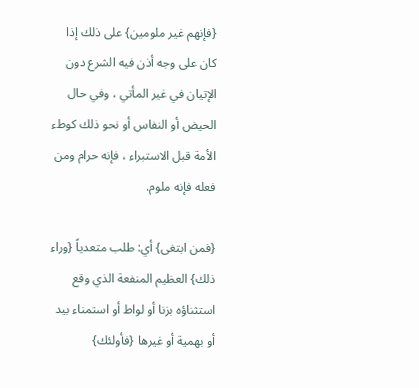{فإنهم غير ملومين} على ذلك إذا كان على وجه أذن فيه الشرع دون الإتيان في غير المأتي ، وفي حال الحيض أو النفاس أو نحو ذلك كوطء الأمة قبل الاستبراء ، فإنه حرام ومن فعله فإنه ملوم.

{فمن ابتغى} أي: طلب متعدياً {وراء ذلك} العظيم المنفعة الذي وقع استثناؤه بزنا أو لواط أو استمناء بيد أو بهمية أو غيرها {فأولئك}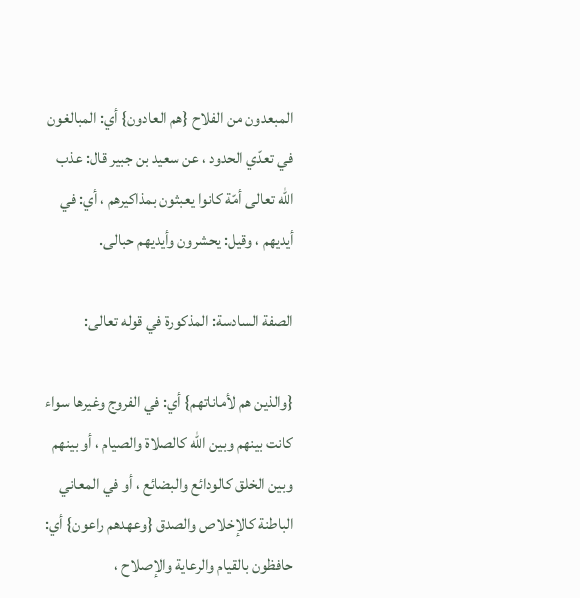المبعدون من الفلاح {هم العادون} أي: المبالغون في تعدّي الحدود ، عن سعيد بن جبير قال: عذب الله تعالى أمّة كانوا يعبثون بمذاكيرهم ، أي: في أيديهم ، وقيل: يحشرون وأيديهم حبالى.

الصفة السادسة: المذكورة في قوله تعالى:

{والذين هم لأماناتهم} أي: في الفروج وغيرها سواء كانت بينهم وبين الله كالصلاة والصيام ، أو بينهم وبين الخلق كالودائع والبضائع ، أو في المعاني الباطنة كالإخلاص والصدق {وعهدهم راعون} أي: حافظون بالقيام والرعاية والإصلاح ،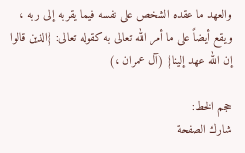والعهد ما عقده الشخص على نفسه فيما يقربه إلى ربه ، ويقع أيضاً على ما أمر الله تعالى به كقوله تعالى: {الذين قالوا إن الله عهد إلينا} (آل عمران ،)

حجم الخط:
شارك الصفحة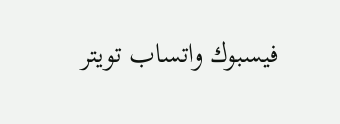فيسبوك واتساب تويتر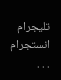تليجرام انستجرام
. . .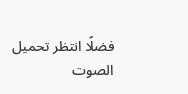فضلًا انتظر تحميل الصوت